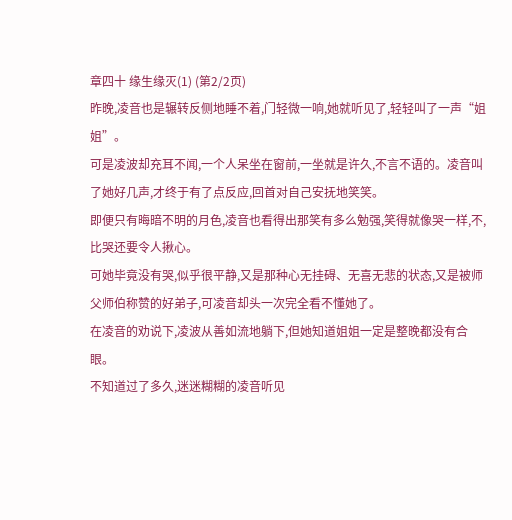章四十 缘生缘灭(1) (第2/2页)
昨晚,凌音也是辗转反侧地睡不着,门轻微一响,她就听见了,轻轻叫了一声“姐姐”。
可是凌波却充耳不闻,一个人呆坐在窗前,一坐就是许久,不言不语的。凌音叫了她好几声,才终于有了点反应,回首对自己安抚地笑笑。
即便只有晦暗不明的月色,凌音也看得出那笑有多么勉强,笑得就像哭一样,不,比哭还要令人揪心。
可她毕竟没有哭,似乎很平静,又是那种心无挂碍、无喜无悲的状态,又是被师父师伯称赞的好弟子,可凌音却头一次完全看不懂她了。
在凌音的劝说下,凌波从善如流地躺下,但她知道姐姐一定是整晚都没有合眼。
不知道过了多久,迷迷糊糊的凌音听见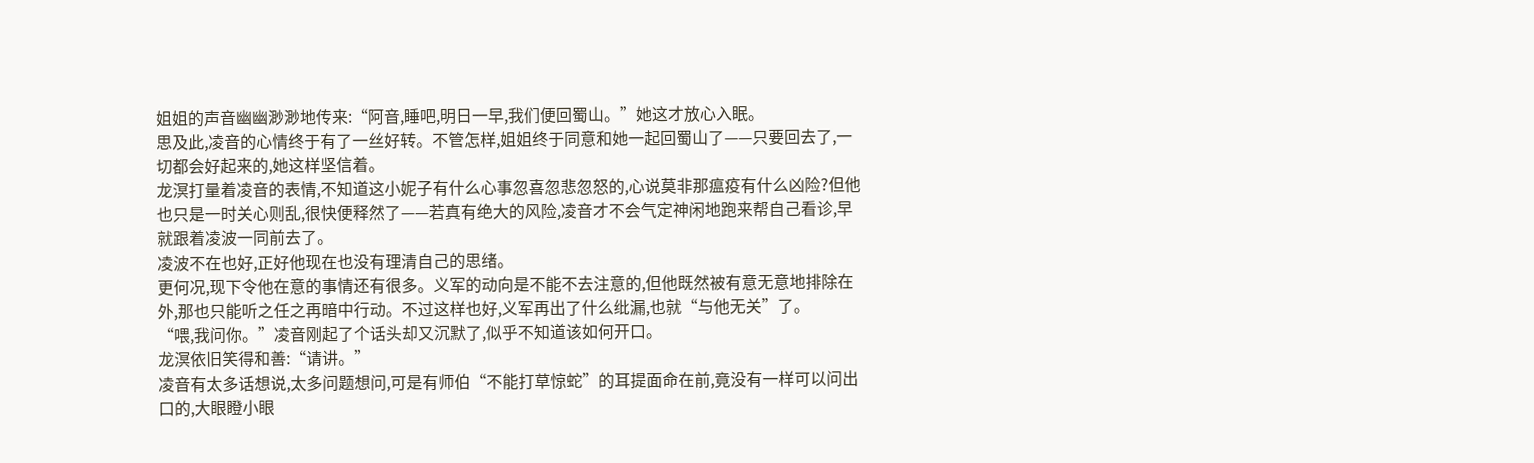姐姐的声音幽幽渺渺地传来:“阿音,睡吧,明日一早,我们便回蜀山。”她这才放心入眠。
思及此,凌音的心情终于有了一丝好转。不管怎样,姐姐终于同意和她一起回蜀山了——只要回去了,一切都会好起来的,她这样坚信着。
龙溟打量着凌音的表情,不知道这小妮子有什么心事忽喜忽悲忽怒的,心说莫非那瘟疫有什么凶险?但他也只是一时关心则乱,很快便释然了——若真有绝大的风险,凌音才不会气定神闲地跑来帮自己看诊,早就跟着凌波一同前去了。
凌波不在也好,正好他现在也没有理清自己的思绪。
更何况,现下令他在意的事情还有很多。义军的动向是不能不去注意的,但他既然被有意无意地排除在外,那也只能听之任之再暗中行动。不过这样也好,义军再出了什么纰漏,也就“与他无关”了。
“喂,我问你。”凌音刚起了个话头却又沉默了,似乎不知道该如何开口。
龙溟依旧笑得和善:“请讲。”
凌音有太多话想说,太多问题想问,可是有师伯“不能打草惊蛇”的耳提面命在前,竟没有一样可以问出口的,大眼瞪小眼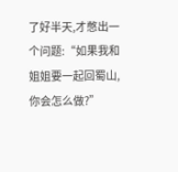了好半天,才憋出一个问题:“如果我和姐姐要一起回蜀山,你会怎么做?”